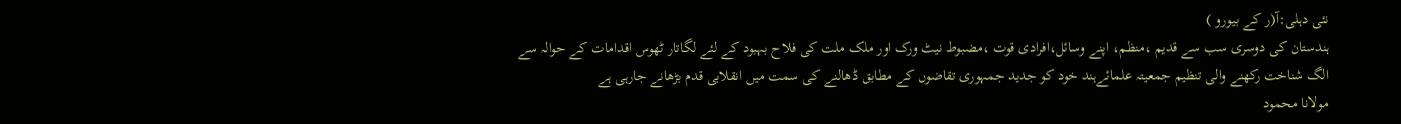نئی دہلی:آ(ر کے بیورو )
ہندستان کی دوسری سب سے قدیم ،منظم، اپنے وسائل،افرادی قوت ،مضبوط نیٹ ورک اور ملک ملت کی فلاح بہبود کے لئے لگاتار ٹھوس اقدامات کے حوالہ سے الگ شناخت رکھنے والی تنظیم جمعیتہ علمائےہند خود کو جدید جمہوری تقاضوں کے مطابق ڈھالنے کی سمت میں انقلابی قدم بڑھانے جارہی ہے
مولانا محمود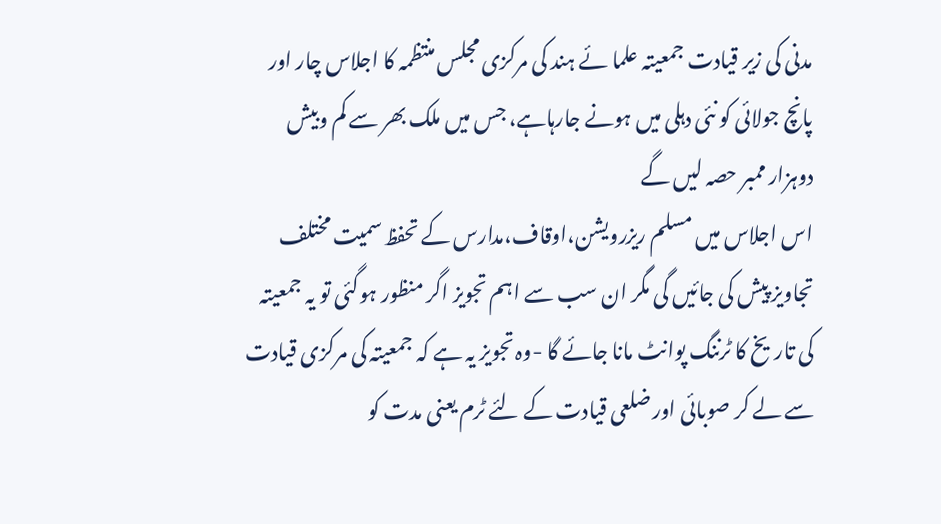مدنی کی زیر قیادت جمعیتہ علما ئے ہند کی مرکزی مجلس منتظمہ کا اجلاس چار اور پانچ جولائی کو نئی دہلی میں ہونے جارہاہے، جس میں ملک بھر سے کم وبیش دوہزار ممبر حصہ لیں گے
اس اجلاس میں مسلم ریزرویشن،اوقاف،مدارس کے تحفظ سمیت مختلف تجاویز پیش کی جائیں گی مگر ان سب سے اہم تجویز اگر منظور ہوگئی تو یہ جمعیتہ کی تاریخ کا ٹرننگ پوانٹ مانا جائے گا -وہ تجویز یہ ہے کہ جمعیتہ کی مرکزی قیادت سے لے کر صوبائی اور ضلعی قیادت کے لئے ٹرم یعنی مدت کو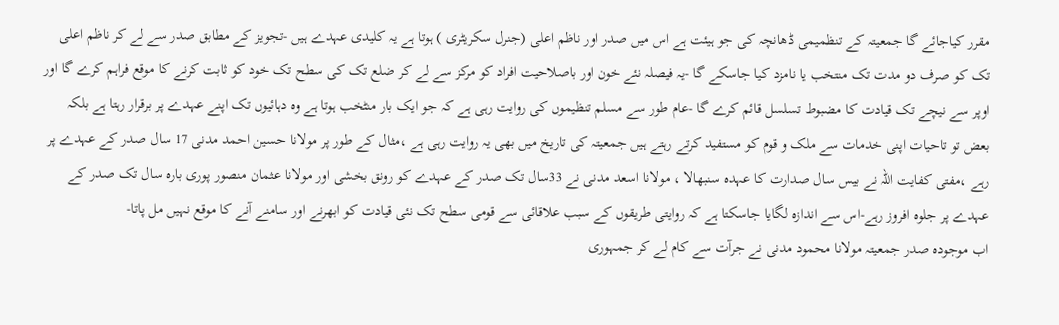مقرر کیاجائے گا جمعیتہ کے تنظمیمی ڈھانچہ کی جو ہیئت ہے اس میں صدر اور ناظم اعلی (جنرل سکریٹری ) ہوتا ہے یہ کلیدی عہدے ہیں -تجویز کے مطابق صدر سے لے کر ناظم اعلی تک کو صرف دو مدت تک منتخب یا نامزد کیا جاسکے گا -یہ فیصلہ نئے خون اور باصلاحیت افراد کو مرکز سے لے کر ضلع تک کی سطح تک خود کو ثابت کرنے کا موقع فراہم کرے گا اور اوپر سے نیچے تک قیادت کا مضبوط تسلسل قائم کرے گا -عام طور سے مسلم تنظیموں کی روایت رہی ہے کہ جو ایک بار منٹخب ہوتا ہے وہ دہائیوں تک اپنے عہدے پر برقرار رہتا ہے بلکہ بعض تو تاحیات اپنی خدمات سے ملک و قوم کو مستفید کرتے رہتے ہیں جمعیتہ کی تاریخ میں بھی یہ روایت رہی ہے ،مثال کے طور پر مولانا حسین احمد مدنی 17 سال صدر کے عہدے پر رہے ،مفتی کفایت اللہ نے بیس سال صدارت کا عہدہ سنبھالا ، مولانا اسعد مدنی نے 33سال تک صدر کے عہدے کو رونق بخشی اور مولانا عثمان منصور پوری بارہ سال تک صدر کے عہدے پر جلوہ افروز رہے-اس سے اندازہ لگایا جاسکتا ہے کہ روایتی طریقوں کے سبب علاقائی سے قومی سطح تک نئی قیادت کو ابھرنے اور سامنے آنے کا موقع نہیں مل پاتا-
اب موجودہ صدر جمعیتہ مولانا محمود مدنی نے جرآت سے کام لے کر جمہوری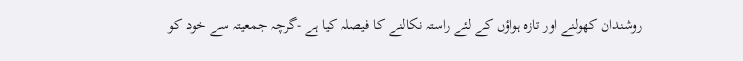روشندان کھولنے اور تازہ ہواؤں کے لئے راستہ نکالنے کا فیصلہ کیا ہے -گرچہ جمعیتہ سے خود کو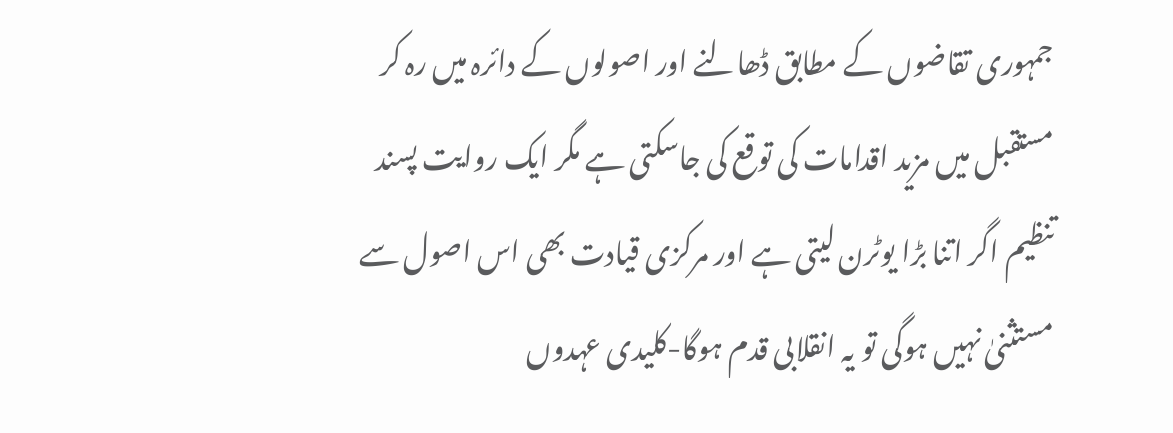جمہوری تقاضوں کے مطابق ڈھالنے اور اصولوں کے دائرہ میں رہ کر مستقبل میں مزید اقدامات کی توقع کی جاسکتی ہے مگر ایک روایت پسند تنظیم اگر اتنا بڑا یوٹرن لیتی ہے اور مرکزی قیادت بھی اس اصول سے مستثنیٰ نہیں ہوگی تو یہ انقلابی قدم ہوگا-کلیدی عہدوں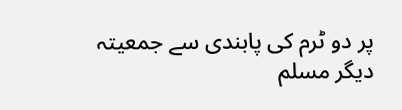پر دو ٹرم کی پابندی سے جمعیتہ دیگر مسلم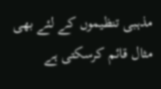مذہبی تنظیموں کے لئے بھی مثال قائم کرسکتی ہے